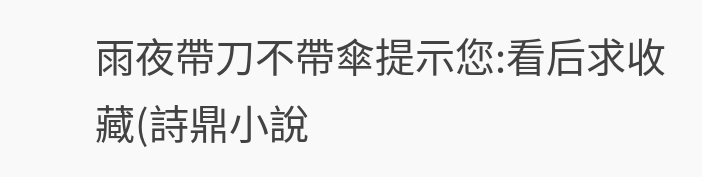雨夜帶刀不帶傘提示您:看后求收藏(詩鼎小說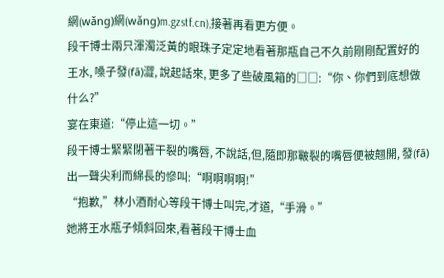網(wǎng)網(wǎng)m.gzstf.cn),接著再看更方便。
段干博士兩只渾濁泛黃的眼珠子定定地看著那瓶自己不久前剛剛配置好的王水, 嗓子發(fā)澀, 說起話來, 更多了些破風箱的□□:“你、你們到底想做什么?”
宴在東道:“停止這一切。”
段干博士緊緊閉著干裂的嘴唇, 不說話,但,隨即那皸裂的嘴唇便被翹開, 發(fā)出一聲尖利而綿長的慘叫:“啊啊啊啊!”
“抱歉,”林小酒耐心等段干博士叫完,才道,“手滑。”
她將王水瓶子傾斜回來,看著段干博士血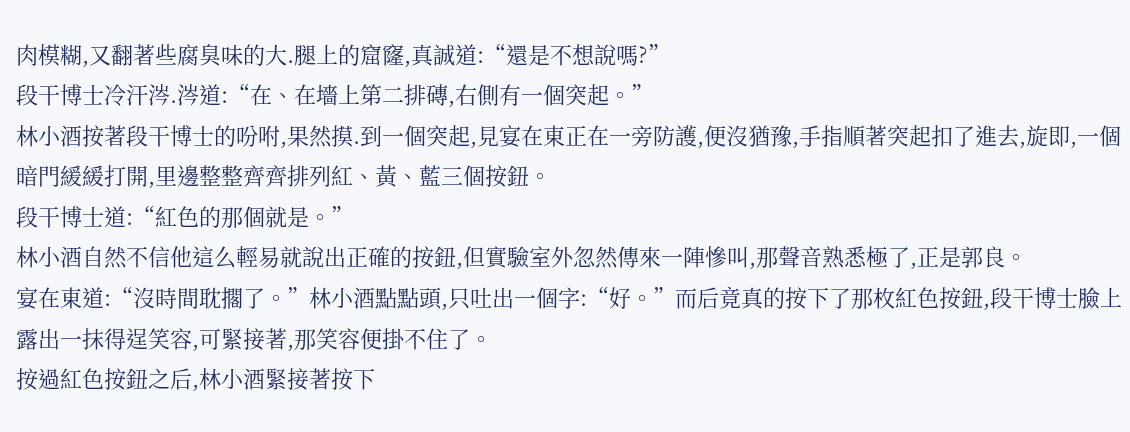肉模糊,又翻著些腐臭味的大.腿上的窟窿,真誠道:“還是不想說嗎?”
段干博士冷汗涔.涔道:“在、在墻上第二排磚,右側有一個突起。”
林小酒按著段干博士的吩咐,果然摸.到一個突起,見宴在東正在一旁防護,便沒猶豫,手指順著突起扣了進去,旋即,一個暗門緩緩打開,里邊整整齊齊排列紅、黃、藍三個按鈕。
段干博士道:“紅色的那個就是。”
林小酒自然不信他這么輕易就說出正確的按鈕,但實驗室外忽然傳來一陣慘叫,那聲音熟悉極了,正是郭良。
宴在東道:“沒時間耽擱了。”林小酒點點頭,只吐出一個字:“好。”而后竟真的按下了那枚紅色按鈕,段干博士臉上露出一抹得逞笑容,可緊接著,那笑容便掛不住了。
按過紅色按鈕之后,林小酒緊接著按下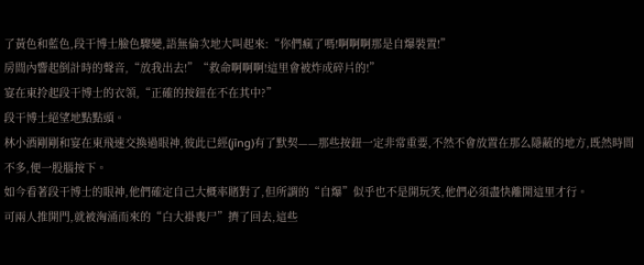了黃色和藍色,段干博士臉色驟變,語無倫次地大叫起來:“你們瘋了嗎!啊啊啊那是自爆裝置!”
房間內響起倒計時的聲音,“放我出去!”“救命啊啊啊!這里會被炸成碎片的!”
宴在東拎起段干博士的衣領,“正確的按鈕在不在其中?”
段干博士絕望地點點頭。
林小酒剛剛和宴在東飛速交換過眼神,彼此已經(jīng)有了默契——那些按鈕一定非常重要,不然不會放置在那么隱蔽的地方,既然時間不多,便一股腦按下。
如今看著段干博士的眼神,他們確定自己大概率賭對了,但所謂的“自爆”似乎也不是開玩笑,他們必須盡快離開這里才行。
可兩人推開門,就被洶涌而來的“白大褂喪尸”擠了回去,這些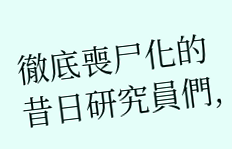徹底喪尸化的昔日研究員們,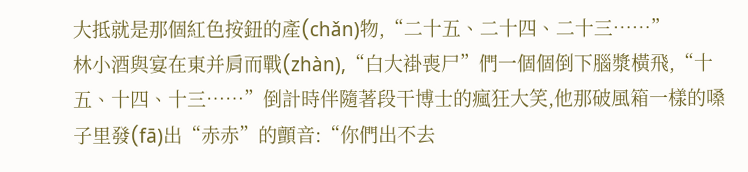大抵就是那個紅色按鈕的產(chǎn)物,“二十五、二十四、二十三……”
林小酒與宴在東并肩而戰(zhàn),“白大褂喪尸”們一個個倒下腦漿橫飛,“十五、十四、十三……”倒計時伴隨著段干博士的瘋狂大笑,他那破風箱一樣的嗓子里發(fā)出“赤赤”的顫音:“你們出不去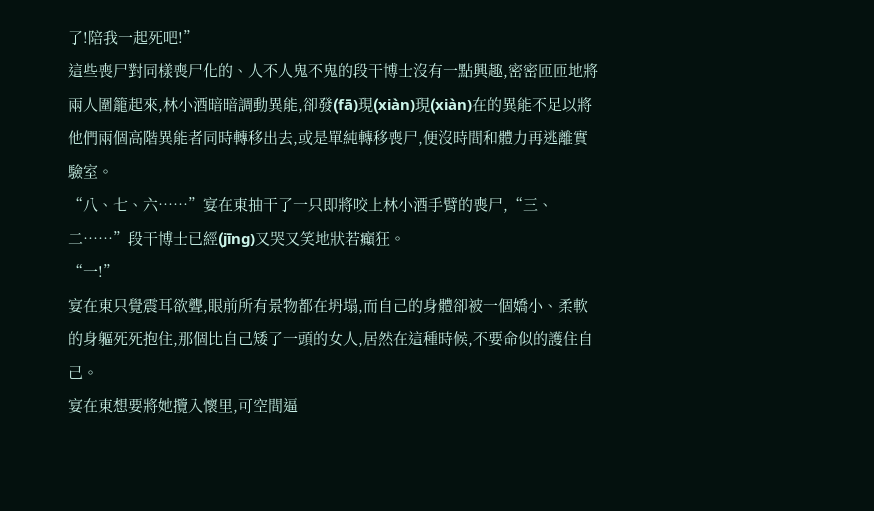了!陪我一起死吧!”
這些喪尸對同樣喪尸化的、人不人鬼不鬼的段干博士沒有一點興趣,密密匝匝地將兩人圍籠起來,林小酒暗暗調動異能,卻發(fā)現(xiàn)現(xiàn)在的異能不足以將他們兩個高階異能者同時轉移出去,或是單純轉移喪尸,便沒時間和體力再逃離實驗室。
“八、七、六……”宴在東抽干了一只即將咬上林小酒手臂的喪尸,“三、二……”段干博士已經(jīng)又哭又笑地狀若癲狂。
“一!”
宴在東只覺震耳欲聾,眼前所有景物都在坍塌,而自己的身體卻被一個嬌小、柔軟的身軀死死抱住,那個比自己矮了一頭的女人,居然在這種時候,不要命似的護住自己。
宴在東想要將她攬入懷里,可空間逼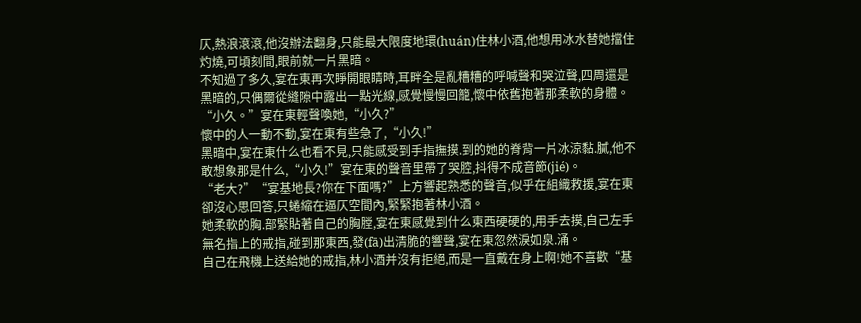仄,熱浪滾滾,他沒辦法翻身,只能最大限度地環(huán)住林小酒,他想用冰水替她擋住灼燒,可頃刻間,眼前就一片黑暗。
不知過了多久,宴在東再次睜開眼睛時,耳畔全是亂糟糟的呼喊聲和哭泣聲,四周還是黑暗的,只偶爾從縫隙中露出一點光線,感覺慢慢回籠,懷中依舊抱著那柔軟的身體。
“小久。”宴在東輕聲喚她,“小久?”
懷中的人一動不動,宴在東有些急了,“小久!”
黑暗中,宴在東什么也看不見,只能感受到手指撫摸.到的她的脊背一片冰涼黏.膩,他不敢想象那是什么,“小久!”宴在東的聲音里帶了哭腔,抖得不成音節(jié)。
“老大?”“宴基地長?你在下面嗎?”上方響起熟悉的聲音,似乎在組織救援,宴在東卻沒心思回答,只蜷縮在逼仄空間內,緊緊抱著林小酒。
她柔軟的胸.部緊貼著自己的胸膛,宴在東感覺到什么東西硬硬的,用手去摸,自己左手無名指上的戒指,碰到那東西,發(fā)出清脆的響聲,宴在東忽然淚如泉.涌。
自己在飛機上送給她的戒指,林小酒并沒有拒絕,而是一直戴在身上啊!她不喜歡“基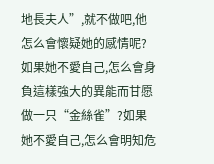地長夫人”,就不做吧,他怎么會懷疑她的感情呢?
如果她不愛自己,怎么會身負這樣強大的異能而甘愿做一只“金絲雀”?如果她不愛自己,怎么會明知危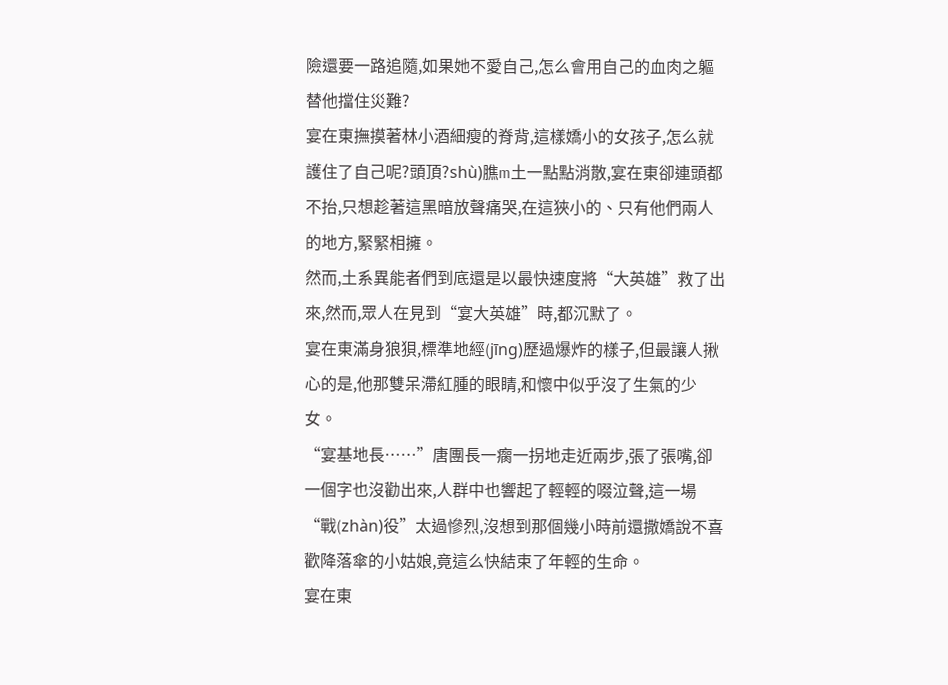險還要一路追隨,如果她不愛自己,怎么會用自己的血肉之軀替他擋住災難?
宴在東撫摸著林小酒細瘦的脊背,這樣嬌小的女孩子,怎么就護住了自己呢?頭頂?shù)膲m土一點點消散,宴在東卻連頭都不抬,只想趁著這黑暗放聲痛哭,在這狹小的、只有他們兩人的地方,緊緊相擁。
然而,土系異能者們到底還是以最快速度將“大英雄”救了出來,然而,眾人在見到“宴大英雄”時,都沉默了。
宴在東滿身狼狽,標準地經(jīng)歷過爆炸的樣子,但最讓人揪心的是,他那雙呆滯紅腫的眼睛,和懷中似乎沒了生氣的少女。
“宴基地長……”唐團長一瘸一拐地走近兩步,張了張嘴,卻一個字也沒勸出來,人群中也響起了輕輕的啜泣聲,這一場“戰(zhàn)役”太過慘烈,沒想到那個幾小時前還撒嬌說不喜歡降落傘的小姑娘,竟這么快結束了年輕的生命。
宴在東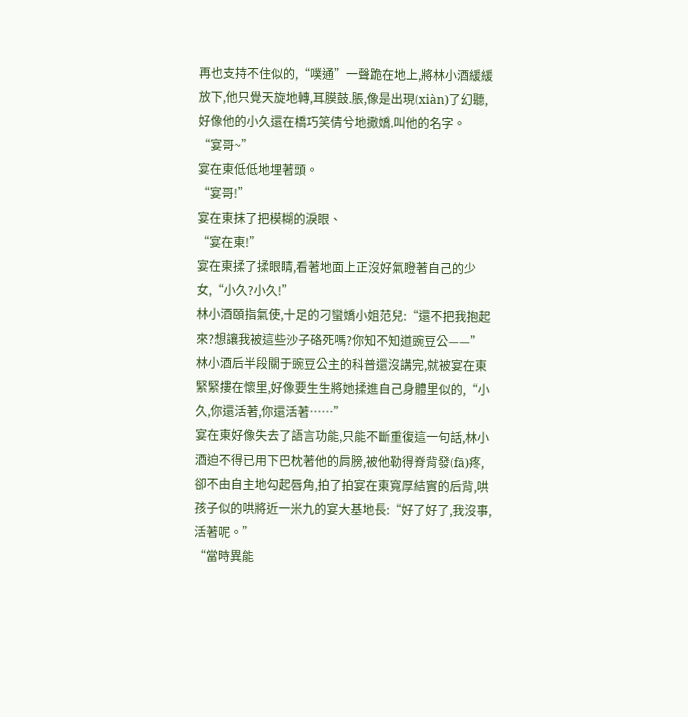再也支持不住似的,“噗通”一聲跪在地上,將林小酒緩緩放下,他只覺天旋地轉,耳膜鼓.脹,像是出現(xiàn)了幻聽,好像他的小久還在橋巧笑倩兮地撒嬌.叫他的名字。
“宴哥~”
宴在東低低地埋著頭。
“宴哥!”
宴在東抹了把模糊的淚眼、
“宴在東!”
宴在東揉了揉眼睛,看著地面上正沒好氣瞪著自己的少女,“小久?小久!”
林小酒頤指氣使,十足的刁蠻嬌小姐范兒:“還不把我抱起來?想讓我被這些沙子硌死嗎?你知不知道豌豆公——”
林小酒后半段關于豌豆公主的科普還沒講完,就被宴在東緊緊摟在懷里,好像要生生將她揉進自己身體里似的,“小久,你還活著,你還活著……”
宴在東好像失去了語言功能,只能不斷重復這一句話,林小酒迫不得已用下巴枕著他的肩膀,被他勒得脊背發(fā)疼,卻不由自主地勾起唇角,拍了拍宴在東寬厚結實的后背,哄孩子似的哄將近一米九的宴大基地長:“好了好了,我沒事,活著呢。”
“當時異能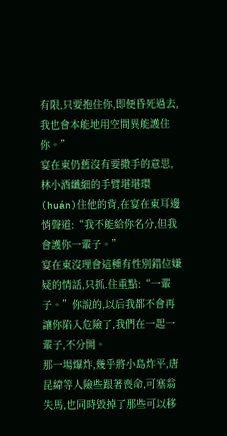有限,只要抱住你,即便昏死過去,我也會本能地用空間異能護住你。”
宴在東仍舊沒有要撒手的意思,林小酒纖細的手臂堪堪環(huán)住他的背,在宴在東耳邊悄聲道:“我不能給你名分,但我會護你一輩子。”
宴在東沒理會這種有性別錯位嫌疑的情話,只抓.住重點:“一輩子。”你說的,以后我都不會再讓你陷入危險了,我們在一起一輩子,不分開。
那一場爆炸,幾乎將小島炸平,唐昆緯等人險些跟著喪命,可塞翁失馬,也同時毀掉了那些可以移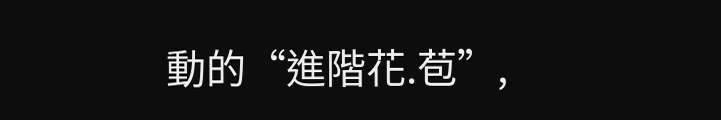動的“進階花.苞”,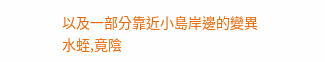以及一部分靠近小島岸邊的變異水蛭,竟陰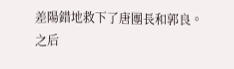差陽錯地救下了唐團長和郭良。
之后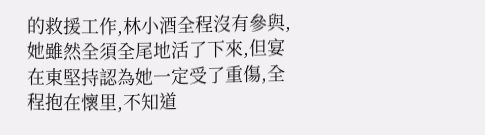的救援工作,林小酒全程沒有參與,她雖然全須全尾地活了下來,但宴在東堅持認為她一定受了重傷,全程抱在懷里,不知道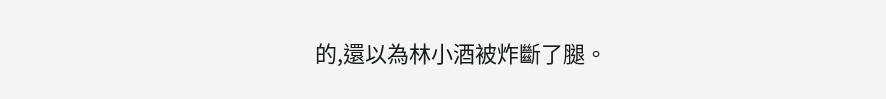的,還以為林小酒被炸斷了腿。